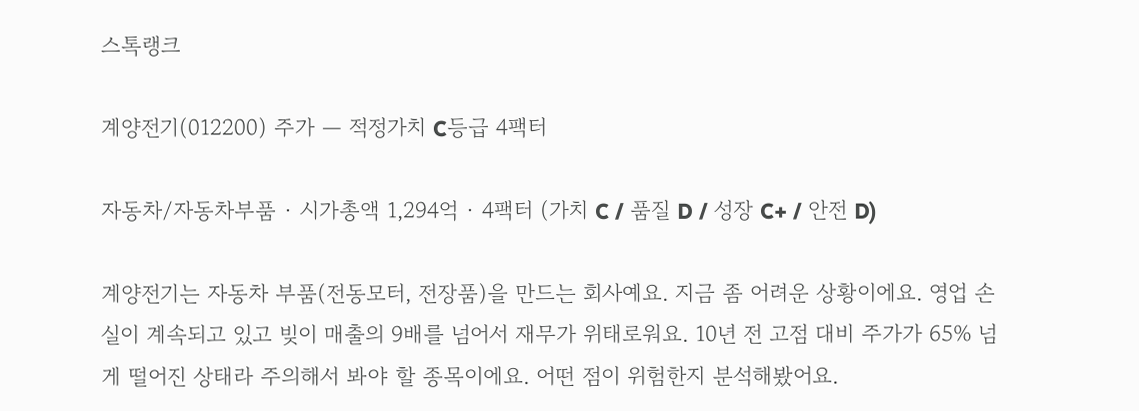스톡랭크

계양전기(012200) 주가 — 적정가치 C등급 4팩터

자동차/자동차부품 · 시가총액 1,294억 · 4팩터 (가치 C / 품질 D / 성장 C+ / 안전 D)

계양전기는 자동차 부품(전동모터, 전장품)을 만드는 회사예요. 지금 좀 어려운 상황이에요. 영업 손실이 계속되고 있고 빚이 매출의 9배를 넘어서 재무가 위태로워요. 10년 전 고점 대비 주가가 65% 넘게 떨어진 상태라 주의해서 봐야 할 종목이에요. 어떤 점이 위험한지 분석해봤어요.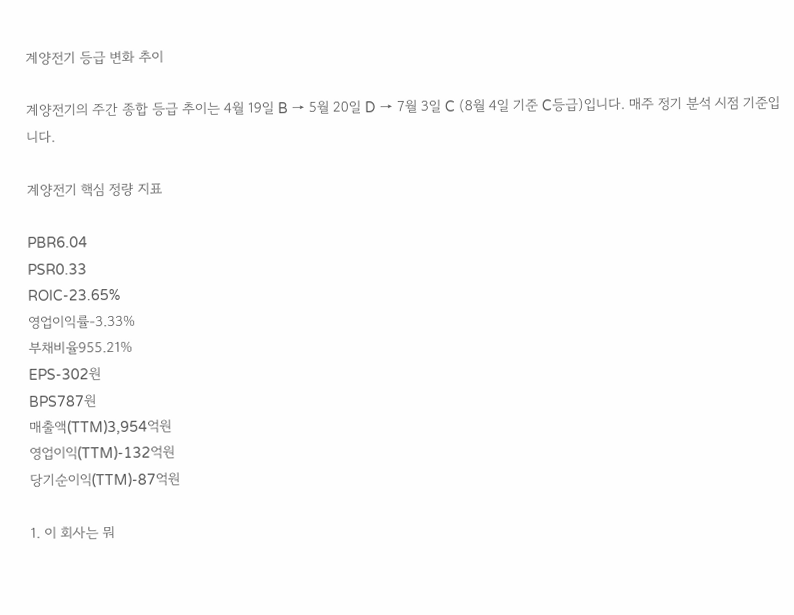계양전기 등급 변화 추이

계양전기의 주간 종합 등급 추이는 4월 19일 B → 5월 20일 D → 7월 3일 C (8월 4일 기준 C등급)입니다. 매주 정기 분석 시점 기준입니다.

계양전기 핵심 정량 지표

PBR6.04
PSR0.33
ROIC-23.65%
영업이익률-3.33%
부채비율955.21%
EPS-302원
BPS787원
매출액(TTM)3,954억원
영업이익(TTM)-132억원
당기순이익(TTM)-87억원

1. 이 회사는 뭐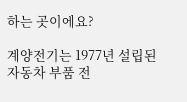하는 곳이에요?

계양전기는 1977년 설립된 자동차 부품 전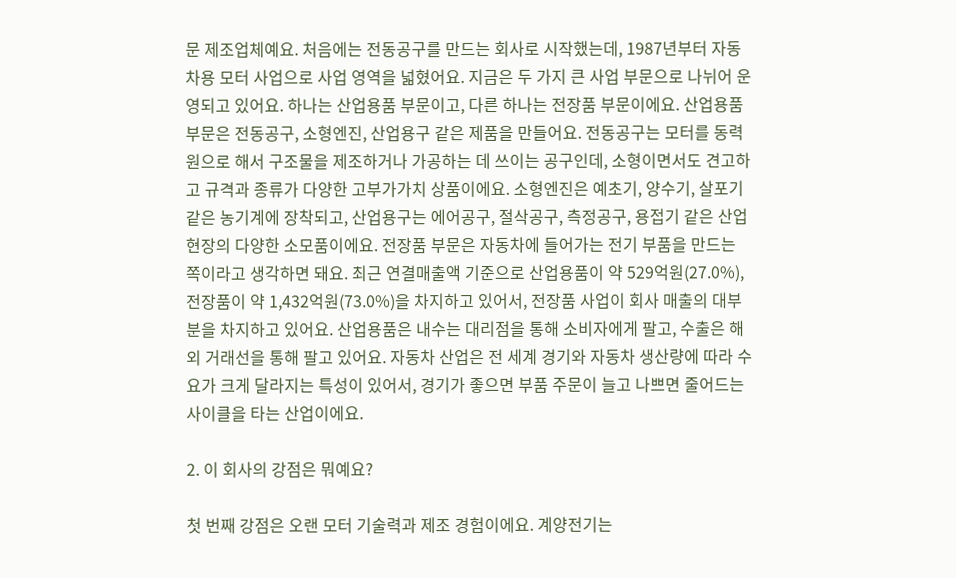문 제조업체예요. 처음에는 전동공구를 만드는 회사로 시작했는데, 1987년부터 자동차용 모터 사업으로 사업 영역을 넓혔어요. 지금은 두 가지 큰 사업 부문으로 나뉘어 운영되고 있어요. 하나는 산업용품 부문이고, 다른 하나는 전장품 부문이에요. 산업용품 부문은 전동공구, 소형엔진, 산업용구 같은 제품을 만들어요. 전동공구는 모터를 동력원으로 해서 구조물을 제조하거나 가공하는 데 쓰이는 공구인데, 소형이면서도 견고하고 규격과 종류가 다양한 고부가가치 상품이에요. 소형엔진은 예초기, 양수기, 살포기 같은 농기계에 장착되고, 산업용구는 에어공구, 절삭공구, 측정공구, 용접기 같은 산업 현장의 다양한 소모품이에요. 전장품 부문은 자동차에 들어가는 전기 부품을 만드는 쪽이라고 생각하면 돼요. 최근 연결매출액 기준으로 산업용품이 약 529억원(27.0%), 전장품이 약 1,432억원(73.0%)을 차지하고 있어서, 전장품 사업이 회사 매출의 대부분을 차지하고 있어요. 산업용품은 내수는 대리점을 통해 소비자에게 팔고, 수출은 해외 거래선을 통해 팔고 있어요. 자동차 산업은 전 세계 경기와 자동차 생산량에 따라 수요가 크게 달라지는 특성이 있어서, 경기가 좋으면 부품 주문이 늘고 나쁘면 줄어드는 사이클을 타는 산업이에요.

2. 이 회사의 강점은 뭐예요?

첫 번째 강점은 오랜 모터 기술력과 제조 경험이에요. 계양전기는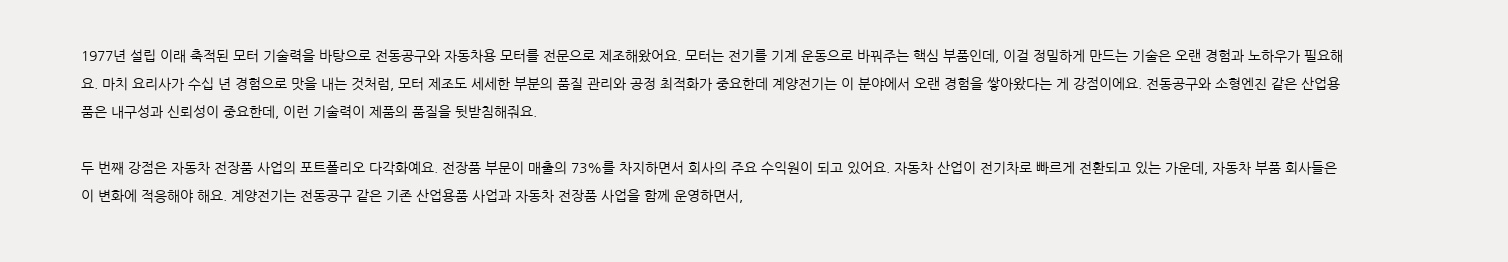1977년 설립 이래 축적된 모터 기술력을 바탕으로 전동공구와 자동차용 모터를 전문으로 제조해왔어요. 모터는 전기를 기계 운동으로 바꿔주는 핵심 부품인데, 이걸 정밀하게 만드는 기술은 오랜 경험과 노하우가 필요해요. 마치 요리사가 수십 년 경험으로 맛을 내는 것처럼, 모터 제조도 세세한 부분의 품질 관리와 공정 최적화가 중요한데 계양전기는 이 분야에서 오랜 경험을 쌓아왔다는 게 강점이에요. 전동공구와 소형엔진 같은 산업용품은 내구성과 신뢰성이 중요한데, 이런 기술력이 제품의 품질을 뒷받침해줘요.

두 번째 강점은 자동차 전장품 사업의 포트폴리오 다각화예요. 전장품 부문이 매출의 73%를 차지하면서 회사의 주요 수익원이 되고 있어요. 자동차 산업이 전기차로 빠르게 전환되고 있는 가운데, 자동차 부품 회사들은 이 변화에 적응해야 해요. 계양전기는 전동공구 같은 기존 산업용품 사업과 자동차 전장품 사업을 함께 운영하면서,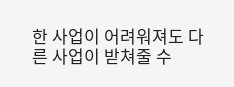한 사업이 어려워져도 다른 사업이 받쳐줄 수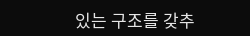있는 구조를 갖추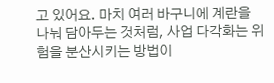고 있어요. 마치 여러 바구니에 계란을 나눠 담아두는 것처럼, 사업 다각화는 위험을 분산시키는 방법이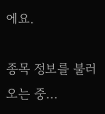에요.

종목 정보를 불러오는 중...